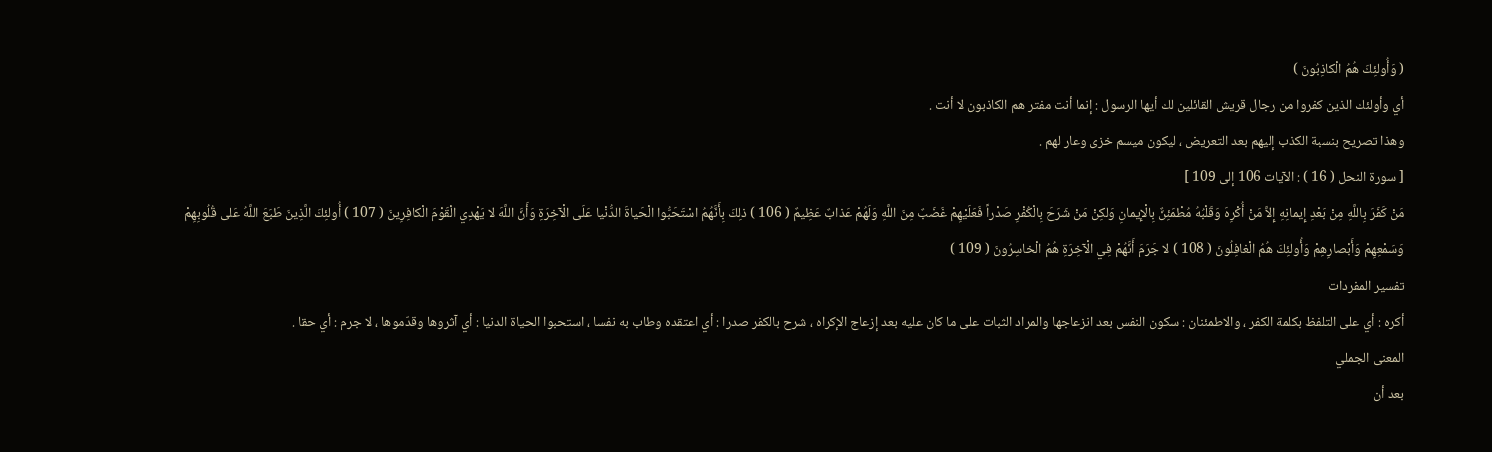( وَأُولئِكَ هُمُ الْكاذِبُونَ )
أي وأولئك الذين كفروا من رجال قريش القائلين لك أيها الرسول : إنما أنت مفتر هم الكاذبون لا أنت .
وهذا تصريح بنسبة الكذب إليهم بعد التعريض ، ليكون ميسم خزى وعار لهم .
[ سورة النحل ( 16 ) : الآيات 106 إلى 109 ]
مَنْ كَفَرَ بِاللَّهِ مِنْ بَعْدِ إِيمانِهِ إِلاَّ مَنْ أُكْرِهَ وَقَلْبُهُ مُطْمَئِنٌّ بِالْإِيمانِ وَلكِنْ مَنْ شَرَحَ بِالْكُفْرِ صَدْراً فَعَلَيْهِمْ غَضَبٌ مِنَ اللَّهِ وَلَهُمْ عَذابٌ عَظِيمٌ ( 106 ) ذلِكَ بِأَنَّهُمُ اسْتَحَبُّوا الْحَياةَ الدُّنْيا عَلَى الْآخِرَةِ وَأَنَّ اللَّهَ لا يَهْدِي الْقَوْمَ الْكافِرِينَ ( 107 ) أُولئِكَ الَّذِينَ طَبَعَ اللَّهُ عَلى قُلُوبِهِمْ وَسَمْعِهِمْ وَأَبْصارِهِمْ وَأُولئِكَ هُمُ الْغافِلُونَ ( 108 ) لا جَرَمَ أَنَّهُمْ فِي الْآخِرَةِ هُمُ الْخاسِرُونَ ( 109 )
تفسير المفردات
أكره : أي على التلفظ بكلمة الكفر ، والاطمئنان : سكون النفس بعد انزعاجها والمراد الثبات على ما كان عليه بعد إزعاج الإكراه ، شرح بالكفر صدرا : أي اعتقده وطاب به نفسا ، استحبوا الحياة الدنيا : أي آثروها وقدّموها ، لا جرم : أي حقا .
المعنى الجملي
بعد أن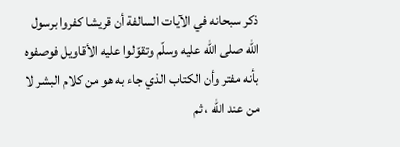ذكر سبحانه في الآيات السالفة أن قريشا كفروا برسول اللّه صلى اللّه عليه وسلّم وتقوّلوا عليه الأقاويل فوصفوه بأنه مفتر وأن الكتاب الذي جاء به هو من كلام البشر لا من عند اللّه ، ثم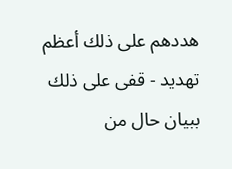هددهم على ذلك أعظم تهديد - قفى على ذلك ببيان حال من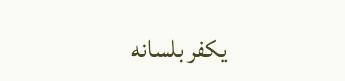يكفر بلسانه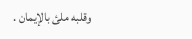وقلبه ملئ بالإيمان .